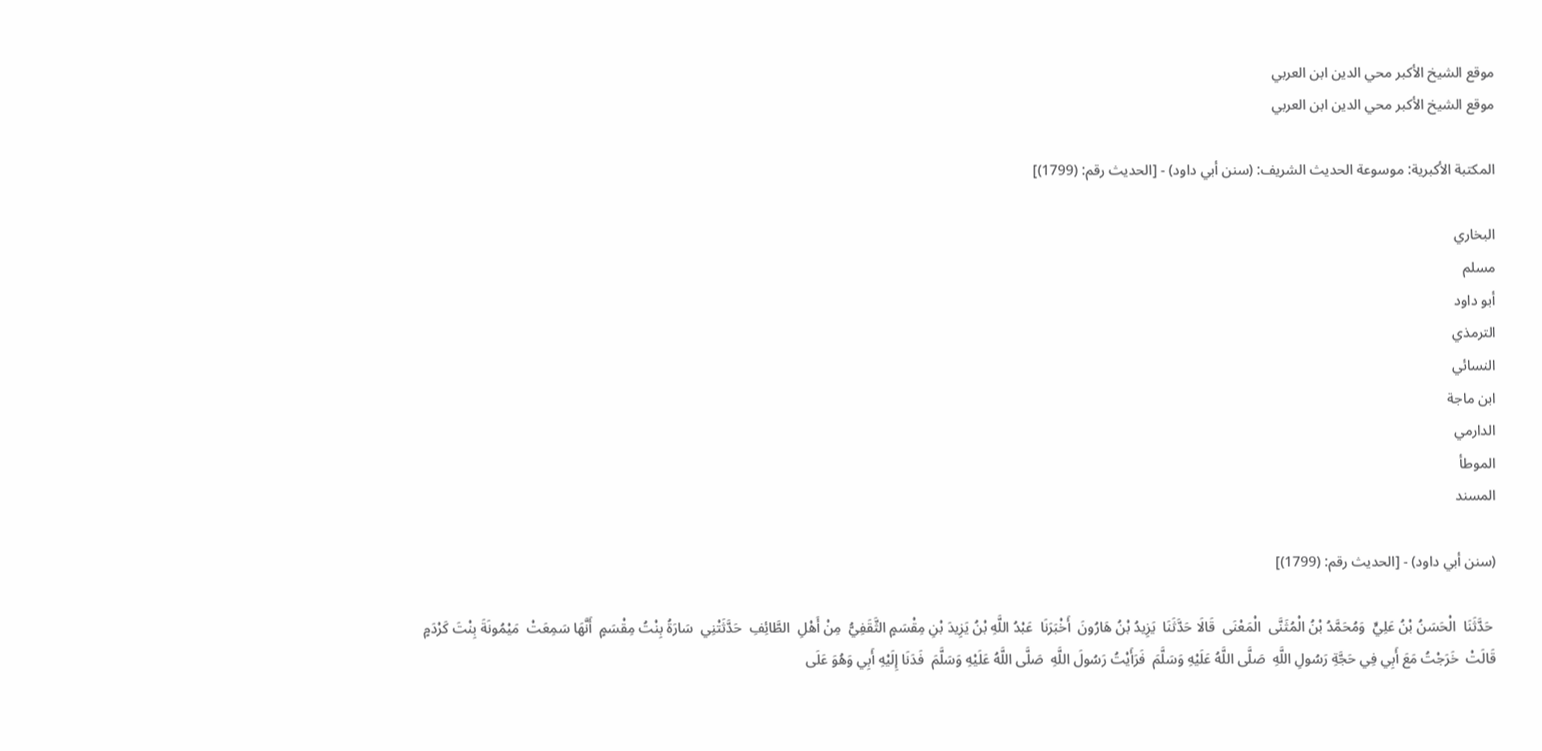موقع الشيخ الأكبر محي الدين ابن العربي
موقع الشيخ الأكبر محي الدين ابن العربي

المكتبة الأكبرية: موسوعة الحديث الشريف: (سنن أبي داود) - [الحديث رقم: (1799)]

البخاري
مسلم
أبو داود
الترمذي
النسائي
ابن ماجة
الدارمي
الموطأ
المسند

(سنن أبي داود) - [الحديث رقم: (1799)]

 حَدَّثَنَا  الْحَسَنُ بْنُ عَلِيٍّ  وَمُحَمَّدُ بْنُ الْمُثَنَّى  الْمَعْنَى  قَالَا حَدَّثَنَا  يَزِيدُ بْنُ هَارُونَ  أَخْبَرَنَا  عَبْدُ اللَّهِ بْنُ يَزِيدَ بْنِ مِقْسَمٍ الثَّقَفِيُّ  مِنْ أَهْلِ  الطَّائِفِ  حَدَّثَتْنِي  سَارَةُ بِنْتُ مِقْسَمٍ  أَنَّهَا سَمِعَتْ  مَيْمُونَةَ بِنْتَ كَرْدَمٍ  قَالَتْ  خَرَجْتُ مَعَ أَبِي فِي حَجَّةِ رَسُولِ اللَّهِ  صَلَّى اللَّهُ عَلَيْهِ وَسَلَّمَ  فَرَأَيْتُ رَسُولَ اللَّهِ  صَلَّى اللَّهُ عَلَيْهِ وَسَلَّمَ  فَدَنَا إِلَيْهِ أَبِي وَهُوَ عَلَى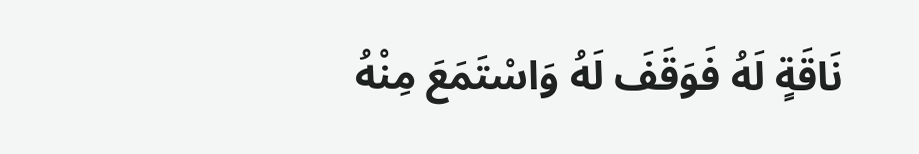نَاقَةٍ لَهُ فَوَقَفَ لَهُ وَاسْتَمَعَ مِنْهُ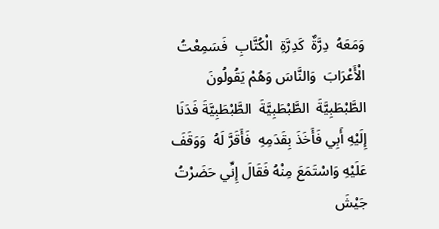وَمَعَهُ  دِرَّةٌ  كَدِرَّةِ  الْكُتَّابِ  فَسَمِعْتُ  الْأَعْرَابَ  وَالنَّاسَ وَهُمْ يَقُولُونَ  الطَّبْطَبِيَّةَ  الطَّبْطَبِيَّةَ  الطَّبْطَبِيَّةَ فَدَنَا إِلَيْهِ أَبِي فَأَخَذَ بِقَدَمِهِ  فَأَقَرَّ لَهُ  وَوَقَفَ عَلَيْهِ وَاسْتَمَعَ مِنْهُ فَقَالَ إِنِّي حَضَرْتُ جَيْشَ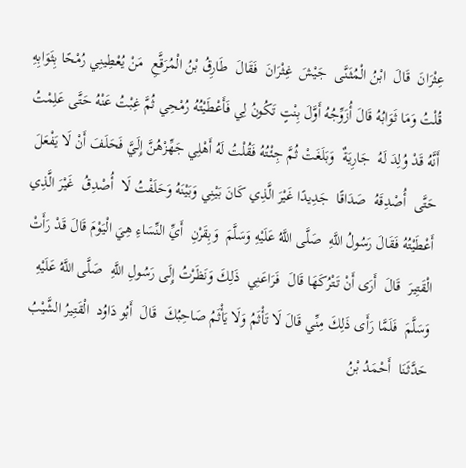عِثْرَانَ  قَالَ  ابْنُ الْمُثَنَّى  جَيْشَ  غِثْرَانَ  فَقَالَ  طَارِقُ بْنُ الْمُرَقَّعِ  مَنْ يُعْطِينِي رُمْحًا بِثَوَابِهِ قُلْتُ وَمَا ثَوَابُهُ قَالَ أُزَوِّجُهُ أَوَّلَ بِنْتٍ تَكُونُ لِي فَأَعْطَيْتُهُ رُمْحِي ثُمَّ غِبْتُ عَنْهُ حَتَّى عَلِمْتُ أَنَّهُ قَدْ وُلِدَ لَهُ  جَارِيَةٌ  وَبَلَغَتْ ثُمَّ جِئْتُهُ فَقُلْتُ لَهُ أَهْلِي جَهِّزْهُنَّ إِلَيَّ فَحَلَفَ أَنْ لَا يَفْعَلَ حَتَّى  أُصْدِقَهُ  صَدَاقًا  جَدِيدًا غَيْرَ الَّذِي كَانَ بَيْنِي وَبَيْنَهُ وَحَلَفْتُ لَا  أُصْدِقُ  غَيْرَ الَّذِي أَعْطَيْتُهُ فَقَالَ رَسُولُ اللَّهِ  صَلَّى اللَّهُ عَلَيْهِ وَسَلَّمَ  وَبِقَرْنِ  أَيِّ النِّسَاءِ هِيَ الْيَوْمَ قَالَ قَدْ رَأَتْ  الْقَتِيرَ  قَالَ  أَرَى أَنْ تَتْرُكَهَا قَالَ  فَرَاعَنِي  ذَلِكَ وَنَظَرْتُ إِلَى رَسُولِ اللَّهِ  صَلَّى اللَّهُ عَلَيْهِ وَسَلَّمَ  فَلَمَّا رَأَى ذَلِكَ مِنِّي قَالَ لَا تَأْثَمُ وَلَا يَأْثَمُ صَاحِبُكَ  قَالَ  أَبُو دَاوُد  الْقَتِيرُ الشَّيْبُ  حَدَّثَنَا  أَحْمَدُ بْنُ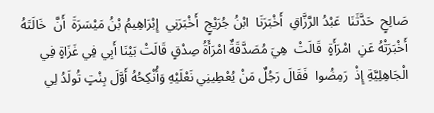صَالِحٍ  حَدَّثَنَا  عَبْدُ الرَّزَّاقِ  أَخْبَرَنَا  ابْنُ جُرَيْجٍ  أَخْبَرَنِي  إِبْرَاهِيمُ بْنُ مَيْسَرَةَ  أَنَّ  خَالَتَهُ  أَخْبَرَتْهُ عَنِ  امْرَأَةٍ  قَالَتْ  هِيَ مُصَدَّقَةٌ امْرَأَةُ صِدْقٍ قَالَتْ بَيْنَا أَبِي فِي غَزَاةٍ فِي الْجَاهِلِيَّةِ إِذْ  رَمِضُوا  فَقَالَ رَجُلٌ مَنْ يُعْطِينِي نَعْلَيْهِ وَأُنْكِحُهُ أَوَّلَ بِنْتٍ تُولَدُ لِي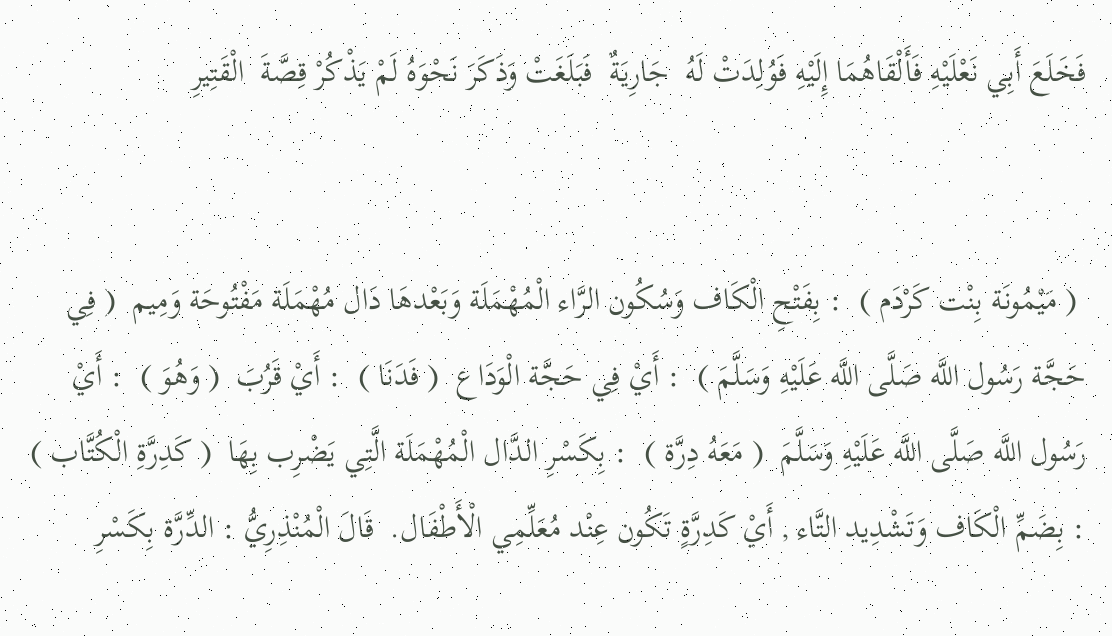فَخَلَعَ أَبِي نَعْلَيْهِ فَأَلْقَاهُمَا إِلَيْهِ فَوُلِدَتْ لَهُ  جَارِيَةٌ  فَبَلَغَتْ وَذَكَرَ نَحْوَهُ لَمْ يَذْكُرْ قِصَّةَ  الْقَتِيرِ


 ( مَيْمُونَة بِنْت كَرْدَم )  : بِفَتْحِ الْكَاف وَسُكُون الرَّاء الْمُهْمَلَة وَبَعْدهَا دَال مُهْمَلَة مَفْتُوحَة وَمِيم  ( فِي حَجَّة رَسُول اللَّه صَلَّى اللَّه عَلَيْهِ وَسَلَّمَ )  : أَيْ فِي حَجَّة الْوَدَاع  ( فَدَنَا )  : أَيْ قَرُبَ  ( وَهُوَ )  : أَيْ رَسُول اللَّه صَلَّى اللَّه عَلَيْهِ وَسَلَّمَ  ( مَعَهُ دِرَّة )  : بِكَسْرِ الدَّال الْمُهْمَلَة الَّتِي يَضْرِب بِهَا  ( كَدِرَّةِ الْكُتَّاب )  : بِضَمِّ الْكَاف وَتَشْدِيد التَّاء , أَيْ كَدِرَّةٍ تَكُون عِنْد مُعَلِّمِي الْأَطْفَال.  قَالَ الْمُنْذِرِيُّ : الدِّرَّة بِكَسْرِ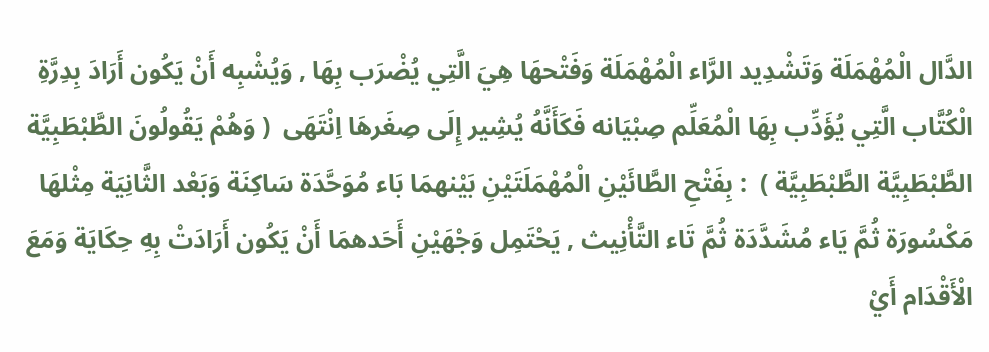الدَّال الْمُهْمَلَة وَتَشْدِيد الرَّاء الْمُهْمَلَة وَفَتْحهَا هِيَ الَّتِي يُضْرَب بِهَا , وَيُشْبِه أَنْ يَكُون أَرَادَ بِدِرَّةِ الْكُتَّاب الَّتِي يُؤَدِّب بِهَا الْمُعَلِّم صِبْيَانه فَكَأَنَّهُ يُشِير إِلَى صِغَرهَا اِنْتَهَى  ( وَهُمْ يَقُولُونَ الطَّبْطَبِيَّة الطَّبْطَبِيَّة الطَّبْطَبِيَّة )  : بِفَتْحِ الطَّائَيْنِ الْمُهْمَلَتَيْنِ بَيْنهمَا بَاء مُوَحَّدَة سَاكِنَة وَبَعْد الثَّانِيَة مِثْلهَا مَكْسُورَة ثُمَّ يَاء مُشَدَّدَة ثُمَّ تَاء التَّأْنِيث , يَحْتَمِل وَجْهَيْنِ أَحَدهمَا أَنْ يَكُون أَرَادَتْ بِهِ حِكَايَة وَمَعَ الْأَقْدَام أَيْ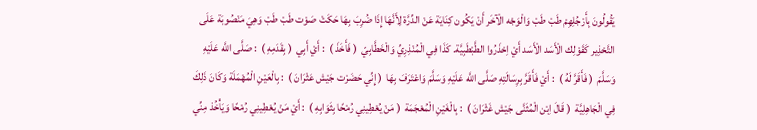يَقُولُونَ بِأَرْجُلِهِمْ طَبْ طَبْ وَالْوَجْه الْآخَر أَنْ يَكُون كِنَايَة عَنْ الدِّرَّة لِأَنَّهَا إِذَا ضُرِبَ بِهَا حَكَتْ صَوْت طَبْ طَبْ وَهِيَ مَنْصُوبَة عَلَى التَّحْذِير كَقَوْلِك الْأَسَد الْأَسَد أَيْ اِحْذَرُوا الطَّبْطَبِيَّة. كَذَا فِي الْمُنْذِرِيِّ وَالْخَطَّابِيّ  ( فَأَخَذَ )  : أَيْ أَبِي  ( بِقَدَمِهِ )  : صَلَّى اللَّه عَلَيْهِ وَسَلَّمَ  ( فَأَقَرَّ لَهُ )  : أَيْ فَأَقَرَّ بِرِسَالَتِهِ صَلَّى اللَّه عَلَيْهِ وَسَلَّمَ وَاعْتَرَفَ بِهَا  ( إِنِّي حَضَرْت جَيْش عَثْرَانَ )  : بِالْعَيْنِ الْمُهْمَلَة وَكَانَ ذَلِكَ فِي الْجَاهِلِيَّة  ( قَالَ اِبْن الْمُثَنَّى جَيْش غَثْرَانَ )  : بِالْغَيْنِ الْمُعْجَمَة  ( مَنْ يُعْطِينِي رُمْحًا بِثَوَابِهِ )  : أَيْ مَنْ يُعْطِينِي رُمْحًا وَيَأْخُذ مِنِّي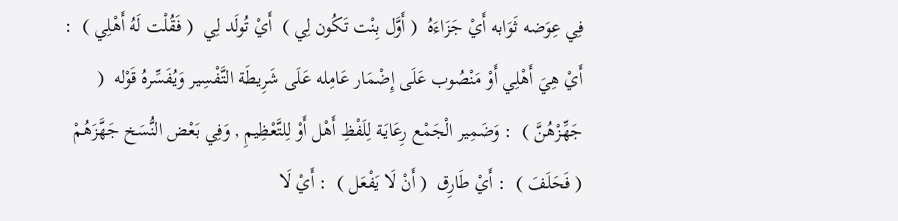فِي عِوَضه ثَوَابه أَيْ جَزَاءَهُ  ( أَوَّل بِنْت تَكُون لِي )  أَيْ تُولَد لِي  ( فَقُلْت لَهُ أَهْلِي )  : أَيْ هِيَ أَهْلِي أَوْ مَنْصُوب عَلَى إِضْمَار عَامِله عَلَى شَرِيطَة التَّفْسِير وَيُفَسِّرهُ قَوْله  ( جَهِّزْهُنَّ )  : وَضَمِير الْجَمْع رِعَايَة لِلَفْظِ أَهْل أَوْ لِلتَّعْظِيمِ , وَفِي بَعْض النُّسَخ جَهَّزَهُمْ  ( فَحَلَفَ )  : أَيْ طَارِق  ( أَنْ لَا يَفْعَل )  : أَيْ لَا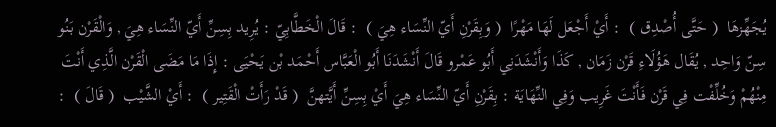يُجَهِّزهَا  ( حَتَّى أُصْدِق )  : أَيْ أَجْعَل لَهَا مَهْرًا  ( وَبِقَرْنِ أَيّ النِّسَاء هِيَ )  : قَالَ الْخَطَّابِيّ : يُرِيد بِسِنِّ أَيّ النِّسَاء هِيَ , وَالْقَرْن بَنُو سِنّ وَاحِد , يُقَال هَؤُلَاءِ قَرْن زَمَان , كَذَا وَأَنْشَدَنِي أَبُو عَمْرو قَالَ أَنْشَدَنَا أَبُو الْعَبَّاس أَحْمَد بْن يَحْيَى : إِذَا مَا مَضَى الْقَرْن الَّذِي أَنْتَ مِنْهُمْ وَخُلِّفْت فِي قَرْن فَأَنْتَ غَرِيب وَفِي النِّهَايَة : بِقَرْنِ أَيّ النِّسَاء هِيَ أَيْ بِسِنِّ أَيَّتهنَّ  ( قَدْ رَأَتْ الْقَتِير )  : أَيْ الشَّيْب  ( قَالَ )  :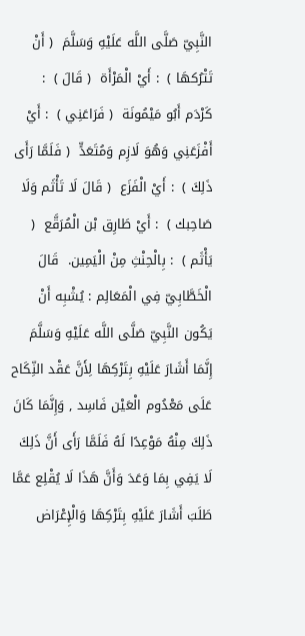النَّبِيّ صَلَّى اللَّه عَلَيْهِ وَسَلَّمَ  ( أَنْ تَتْرُكهَا )  : أَيْ الْمَرْأَة  ( قَالَ )  : كَرْدَم أَبُو مَيْمُونَة  ( فَرَاعَنِي )  : أَيْ أَفْزَعَنِي وَهُوَ لَازِم وَمُتَعَدٍّ  ( فَلَمَّا رَأَى ذَلِكَ )  : أَيْ الْفَزَع  ( قَالَ لَا تَأْثَم وَلَا صَاحِبك )  : أَيْ طَارِق بْن الْمُرَقَّع  ( يَأْثَم )  : بِالْحِنْثِ مِنْ الْيَمِين.  قَالَ الْخَطَّابِيّ فِي الْمَعَالِم : يُشْبِه أَنْ يَكُون النَّبِيّ صَلَّى اللَّه عَلَيْهِ وَسَلَّمَ إِنَّمَا أَشَارَ عَلَيْهِ بِتَرْكِهَا لِأَنَّ عَقْد النِّكَاح عَلَى مَعْدُوم الْعَيْن فَاسِد , وَإِنَّمَا كَانَ ذَلِكَ مِنْهُ مَوْعِدًا لَهُ فَلَمَّا رَأَى أَنَّ ذَلِكَ لَا يَفِي بِمَا وَعَدَ وَأَنَّ هَذَا لَا يُقْلِع عَمَّا طَلَبَ أَشَارَ عَلَيْهِ بِتَرْكِهَا وَالْإِعْرَاض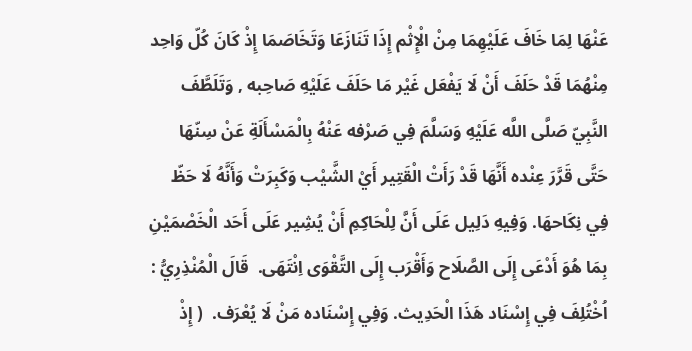عَنْهَا لِمَا خَافَ عَلَيْهِمَا مِنْ الْإِثْم إِذَا تَنَازَعَا وَتَخَاصَمَا إِذْ كَانَ كُلّ وَاحِد مِنْهُمَا قَدْ حَلَفَ أَنْ لَا يَفْعَل غَيْر مَا حَلَفَ عَلَيْهِ صَاحِبه , وَتَلَطَّفَ النَّبِيّ صَلَّى اللَّه عَلَيْهِ وَسَلَّمَ فِي صَرْفه عَنْهُ بِالْمَسْأَلَةِ عَنْ سِنّهَا حَتَّى قَرَّرَ عِنْده أَنَّهَا قَدْ رَأَتْ الْقَتِير أَيْ الشَّيْب وَكَبِرَتْ وَأَنَّهُ لَا حَظّ فِي نِكَاحهَا. وَفِيهِ دَلِيل عَلَى أَنَّ لِلْحَاكِمِ أَنْ يُشِير عَلَى أَحَد الْخَصْمَيْنِ بِمَا هُوَ أَدْعَى إِلَى الصَّلَاح وَأَقْرَب إِلَى التَّقْوَى اِنْتَهَى.  قَالَ الْمُنْذِرِيُّ : اُخْتُلِفَ فِي إِسْنَاد هَذَا الْحَدِيث. وَفِي إِسْنَاده مَنْ لَا يُعْرَف.  ( إِذْ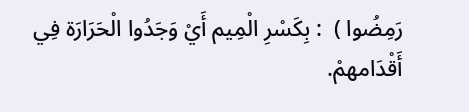رَمِضُوا )  : بِكَسْرِ الْمِيم أَيْ وَجَدُوا الْحَرَارَة فِي أَقْدَامهمْ.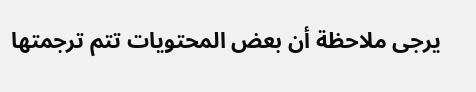يرجى ملاحظة أن بعض المحتويات تتم ترجمتها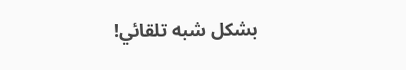بشكل شبه تلقائي!